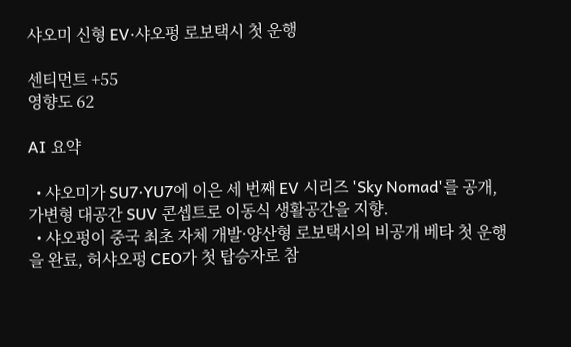샤오미 신형 EV·샤오펑 로보택시 첫 운행

센티먼트 +55
영향도 62

AI 요약

  • 샤오미가 SU7·YU7에 이은 세 번째 EV 시리즈 'Sky Nomad'를 공개, 가변형 대공간 SUV 콘셉트로 이동식 생활공간을 지향.
  • 샤오펑이 중국 최초 자체 개발·양산형 로보택시의 비공개 베타 첫 운행을 완료, 허샤오펑 CEO가 첫 탑승자로 참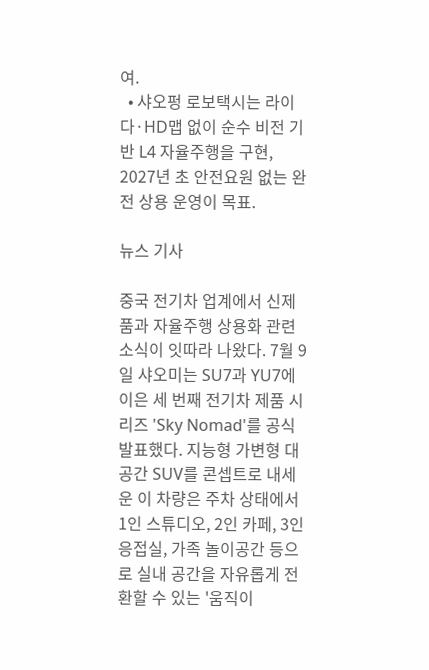여.
  • 샤오펑 로보택시는 라이다·HD맵 없이 순수 비전 기반 L4 자율주행을 구현, 2027년 초 안전요원 없는 완전 상용 운영이 목표.

뉴스 기사

중국 전기차 업계에서 신제품과 자율주행 상용화 관련 소식이 잇따라 나왔다. 7월 9일 샤오미는 SU7과 YU7에 이은 세 번째 전기차 제품 시리즈 'Sky Nomad'를 공식 발표했다. 지능형 가변형 대공간 SUV를 콘셉트로 내세운 이 차량은 주차 상태에서 1인 스튜디오, 2인 카페, 3인 응접실, 가족 놀이공간 등으로 실내 공간을 자유롭게 전환할 수 있는 '움직이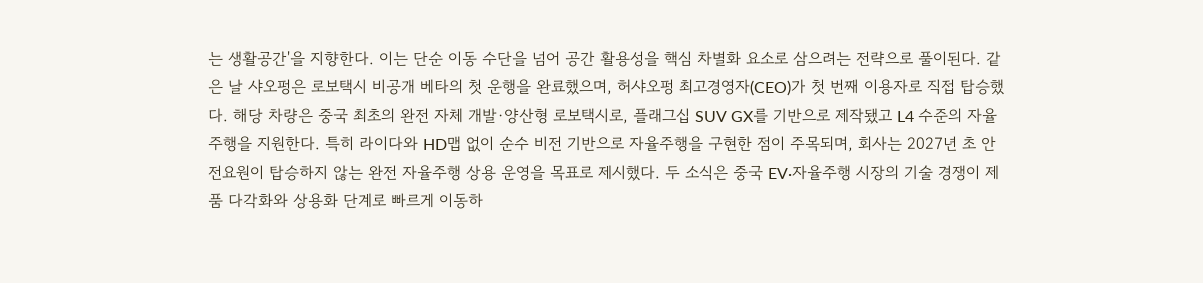는 생활공간'을 지향한다. 이는 단순 이동 수단을 넘어 공간 활용성을 핵심 차별화 요소로 삼으려는 전략으로 풀이된다. 같은 날 샤오펑은 로보택시 비공개 베타의 첫 운행을 완료했으며, 허샤오펑 최고경영자(CEO)가 첫 번째 이용자로 직접 탑승했다. 해당 차량은 중국 최초의 완전 자체 개발·양산형 로보택시로, 플래그십 SUV GX를 기반으로 제작됐고 L4 수준의 자율주행을 지원한다. 특히 라이다와 HD맵 없이 순수 비전 기반으로 자율주행을 구현한 점이 주목되며, 회사는 2027년 초 안전요원이 탑승하지 않는 완전 자율주행 상용 운영을 목표로 제시했다. 두 소식은 중국 EV·자율주행 시장의 기술 경쟁이 제품 다각화와 상용화 단계로 빠르게 이동하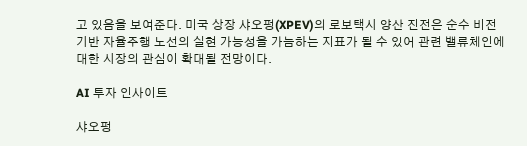고 있음을 보여준다. 미국 상장 샤오펑(XPEV)의 로보택시 양산 진전은 순수 비전 기반 자율주행 노선의 실현 가능성을 가늠하는 지표가 될 수 있어 관련 밸류체인에 대한 시장의 관심이 확대될 전망이다.

AI 투자 인사이트

샤오펑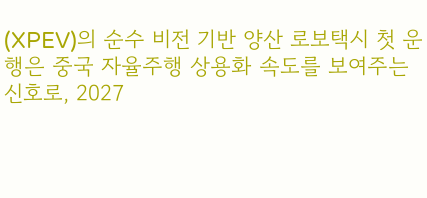(XPEV)의 순수 비전 기반 양산 로보택시 첫 운행은 중국 자율주행 상용화 속도를 보여주는 신호로, 2027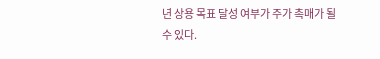년 상용 목표 달성 여부가 주가 촉매가 될 수 있다.